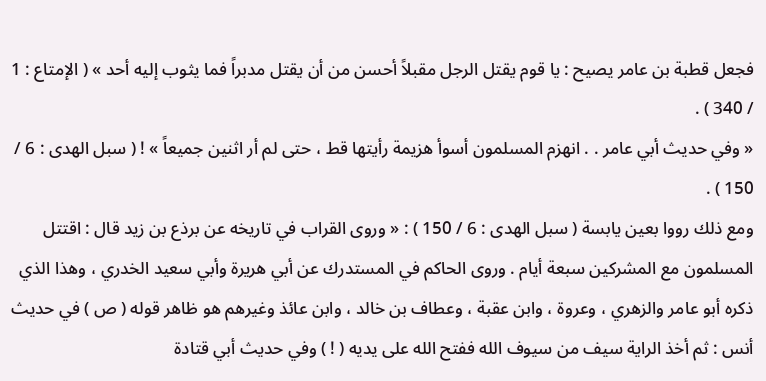فجعل قطبة بن عامر يصيح : يا قوم يقتل الرجل مقبلاً أحسن من أن يقتل مدبراً فما يثوب إليه أحد » ( الإمتاع : 1 / 340 ) .
« وفي حديث أبي عامر . . انهزم المسلمون أسوأ هزيمة رأيتها قط ، حتى لم أر اثنين جميعاً » ! ( سبل الهدى : 6 / 150 ) .
ومع ذلك رووا بعين يابسة ( سبل الهدى : 6 / 150 ) : « وروى القراب في تاريخه عن برذع بن زيد قال : اقتتل المسلمون مع المشركين سبعة أيام . وروى الحاكم في المستدرك عن أبي هريرة وأبي سعيد الخدري ، وهذا الذي ذكره أبو عامر والزهري ، وعروة ، وابن عقبة ، وعطاف بن خالد ، وابن عائذ وغيرهم هو ظاهر قوله ( ص ) في حديث أنس : ثم أخذ الراية سيف من سيوف الله ففتح الله على يديه ( ! ) وفي حديث أبي قتادة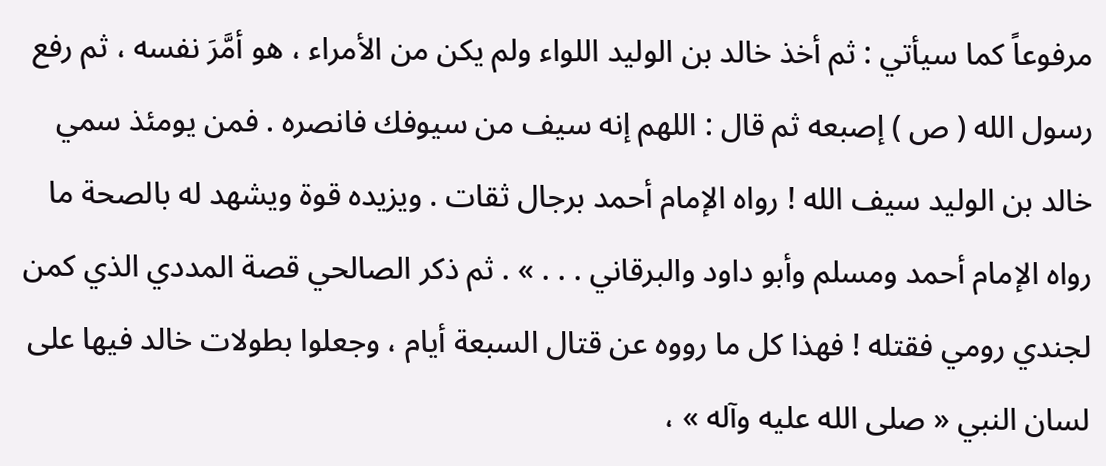مرفوعاً كما سيأتي : ثم أخذ خالد بن الوليد اللواء ولم يكن من الأمراء ، هو أمَّرَ نفسه ، ثم رفع رسول الله ( ص ) إصبعه ثم قال : اللهم إنه سيف من سيوفك فانصره . فمن يومئذ سمي خالد بن الوليد سيف الله ! رواه الإمام أحمد برجال ثقات . ويزيده قوة ويشهد له بالصحة ما رواه الإمام أحمد ومسلم وأبو داود والبرقاني . . . » . ثم ذكر الصالحي قصة المددي الذي كمن لجندي رومي فقتله ! فهذا كل ما رووه عن قتال السبعة أيام ، وجعلوا بطولات خالد فيها على لسان النبي « صلى الله عليه وآله » ،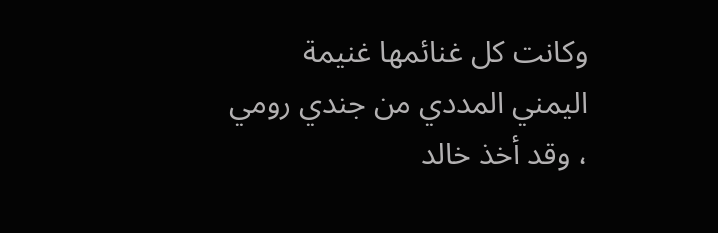وكانت كل غنائمها غنيمة اليمني المددي من جندي رومي ، وقد أخذ خالد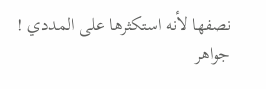نصفها لأنه استكثرها على المددي !
جواهر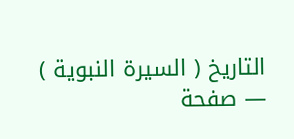التاريخ ( السيرة النبوية ) — صفحة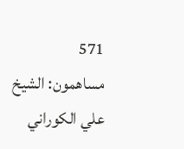571
مساهمون: الشيخ علي الكوراني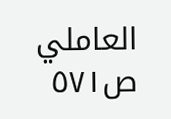العاملي
ص٥٧١